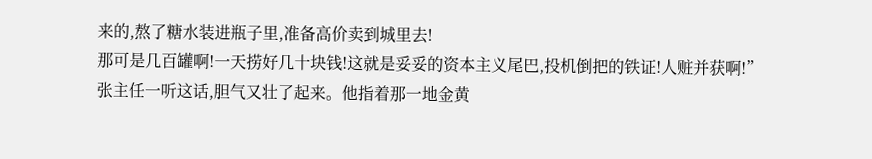来的,熬了糖水装进瓶子里,准备高价卖到城里去!
那可是几百罐啊!一天捞好几十块钱!这就是妥妥的资本主义尾巴,投机倒把的铁证!人赃并获啊!”
张主任一听这话,胆气又壮了起来。他指着那一地金黄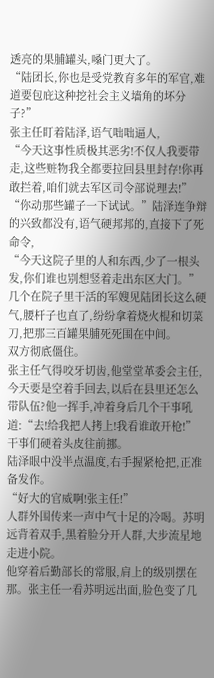透亮的果脯罐头,嗓门更大了。
“陆团长,你也是受党教育多年的军官,难道要包庇这种挖社会主义墙角的坏分子?”
张主任盯着陆泽,语气咄咄逼人,
“今天这事性质极其恶劣!不仅人我要带走,这些赃物我全都要拉回县里封存!你再敢拦着,咱们就去军区司令部说理去!”
“你动那些罐子一下试试。”陆泽连争辩的兴致都没有,语气硬邦邦的,直接下了死命令,
“今天这院子里的人和东西,少了一根头发,你们谁也别想竖着走出东区大门。”
几个在院子里干活的军嫂见陆团长这么硬气,腰杆子也直了,纷纷拿着烧火棍和切菜刀,把那三百罐果脯死死围在中间。
双方彻底僵住。
张主任气得咬牙切齿,他堂堂革委会主任,今天要是空着手回去,以后在县里还怎么带队伍?他一挥手,冲着身后几个干事吼道:“去!给我把人拷上!我看谁敢开枪!”
干事们硬着头皮往前挪。
陆泽眼中没半点温度,右手握紧枪把,正准备发作。
“好大的官威啊!张主任!”
人群外围传来一声中气十足的冷喝。苏明远背着双手,黑着脸分开人群,大步流星地走进小院。
他穿着后勤部长的常服,肩上的级别摆在那。张主任一看苏明远出面,脸色变了几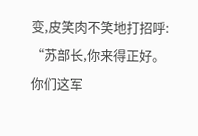变,皮笑肉不笑地打招呼:
“苏部长,你来得正好。你们这军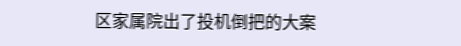区家属院出了投机倒把的大案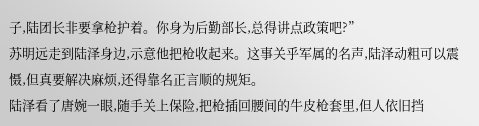子,陆团长非要拿枪护着。你身为后勤部长,总得讲点政策吧?”
苏明远走到陆泽身边,示意他把枪收起来。这事关乎军属的名声,陆泽动粗可以震慑,但真要解决麻烦,还得靠名正言顺的规矩。
陆泽看了唐婉一眼,随手关上保险,把枪插回腰间的牛皮枪套里,但人依旧挡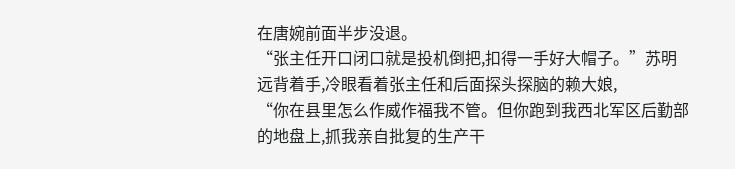在唐婉前面半步没退。
“张主任开口闭口就是投机倒把,扣得一手好大帽子。”苏明远背着手,冷眼看着张主任和后面探头探脑的赖大娘,
“你在县里怎么作威作福我不管。但你跑到我西北军区后勤部的地盘上,抓我亲自批复的生产干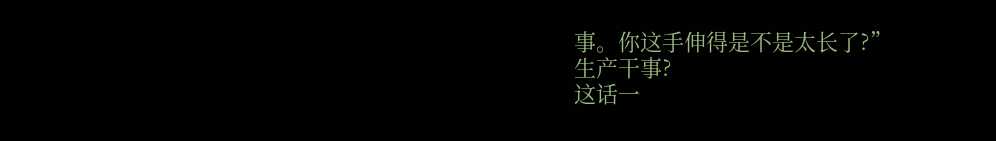事。你这手伸得是不是太长了?”
生产干事?
这话一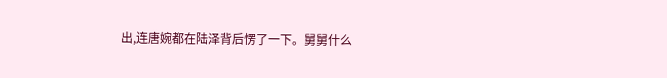出,连唐婉都在陆泽背后愣了一下。舅舅什么